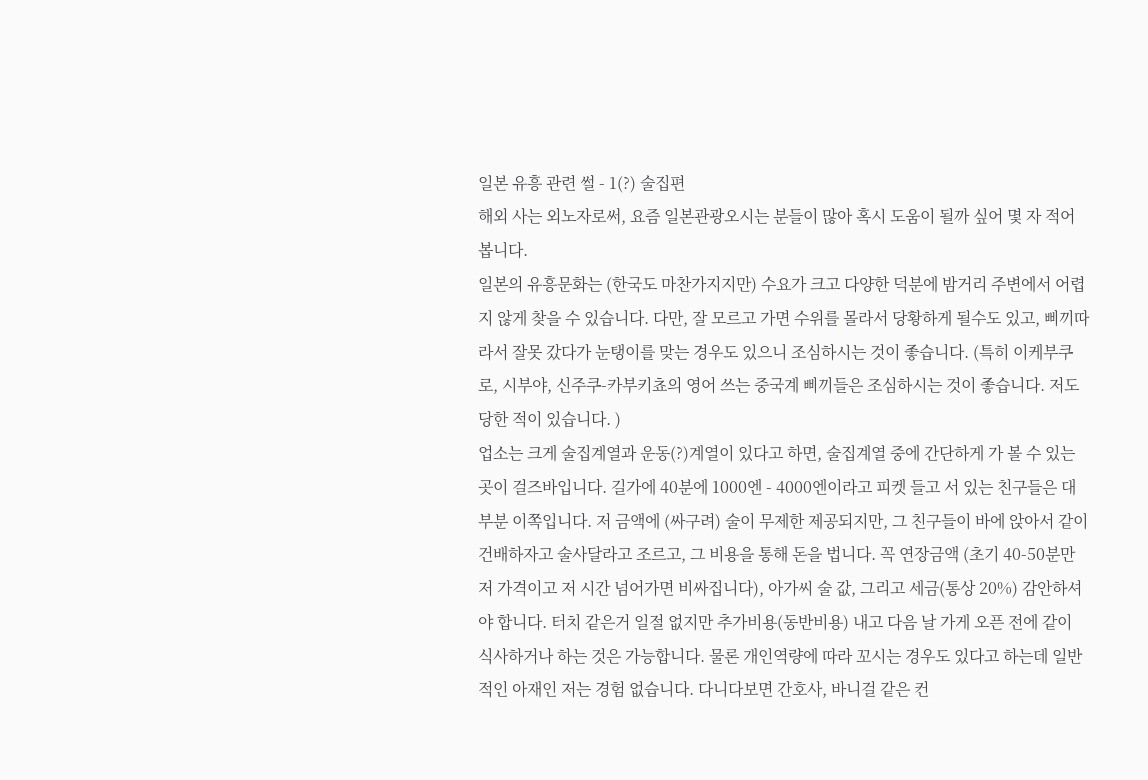일본 유흥 관련 썰 - 1(?) 술집편
해외 사는 외노자로써, 요즘 일본관광오시는 분들이 많아 혹시 도움이 될까 싶어 몇 자 적어봅니다.
일본의 유흥문화는 (한국도 마찬가지지만) 수요가 크고 다양한 덕분에 밤거리 주변에서 어렵지 않게 찾을 수 있습니다. 다만, 잘 모르고 가면 수위를 몰라서 당황하게 될수도 있고, 삐끼따라서 잘못 갔다가 눈탱이를 맞는 경우도 있으니 조심하시는 것이 좋습니다. (특히 이케부쿠로, 시부야, 신주쿠-카부키쵸의 영어 쓰는 중국계 삐끼들은 조심하시는 것이 좋습니다. 저도 당한 적이 있습니다. )
업소는 크게 술집계열과 운동(?)계열이 있다고 하면, 술집계열 중에 간단하게 가 볼 수 있는 곳이 걸즈바입니다. 길가에 40분에 1000엔 - 4000엔이라고 피켓 들고 서 있는 친구들은 대부분 이쪽입니다. 저 금액에 (싸구려) 술이 무제한 제공되지만, 그 친구들이 바에 앉아서 같이 건배하자고 술사달라고 조르고, 그 비용을 통해 돈을 법니다. 꼭 연장금액 (초기 40-50분만 저 가격이고 저 시간 넘어가면 비싸집니다), 아가씨 술 값, 그리고 세금(통상 20%) 감안하셔야 합니다. 터치 같은거 일절 없지만 추가비용(동반비용) 내고 다음 날 가게 오픈 전에 같이 식사하거나 하는 것은 가능합니다. 물론 개인역량에 따라 꼬시는 경우도 있다고 하는데 일반적인 아재인 저는 경험 없습니다. 다니다보면 간호사, 바니걸 같은 컨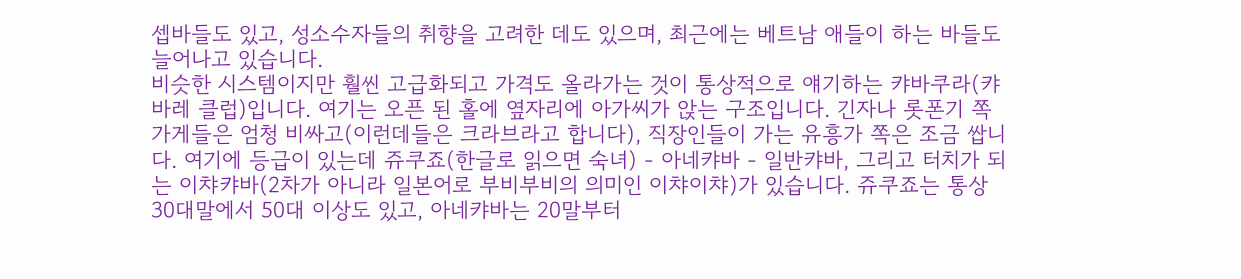셉바들도 있고, 성소수자들의 취향을 고려한 데도 있으며, 최근에는 베트남 애들이 하는 바들도 늘어나고 있습니다.
비슷한 시스템이지만 훨씬 고급화되고 가격도 올라가는 것이 통상적으로 얘기하는 캬바쿠라(캬바레 클럽)입니다. 여기는 오픈 된 홀에 옆자리에 아가씨가 앉는 구조입니다. 긴자나 롯폰기 쪽 가게들은 엄청 비싸고(이런데들은 크라브라고 합니다), 직장인들이 가는 유흥가 쪽은 조금 쌉니다. 여기에 등급이 있는데 쥬쿠죠(한글로 읽으면 숙녀) - 아네캬바 - 일반캬바, 그리고 터치가 되는 이챠캬바(2차가 아니라 일본어로 부비부비의 의미인 이챠이챠)가 있습니다. 쥬쿠죠는 통상 30대말에서 50대 이상도 있고, 아네캬바는 20말부터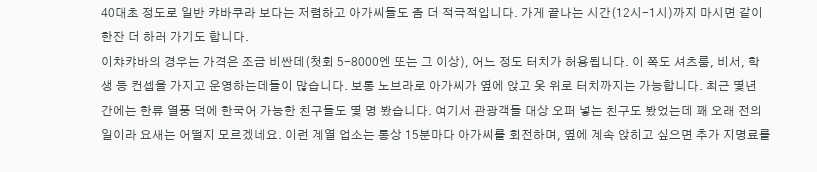40대초 정도로 일반 캬바쿠라 보다는 저렴하고 아가씨들도 좀 더 적극적입니다. 가게 끝나는 시간(12시-1시)까지 마시면 같이 한잔 더 하러 가기도 합니다.
이챠캬바의 경우는 가격은 조금 비싼데(첫회 5-8000엔 또는 그 이상), 어느 정도 터치가 허용됩니다. 이 쪽도 셔츠룸, 비서, 학생 등 컨셉을 가지고 운영하는데들이 많습니다. 보통 노브라로 아가씨가 옆에 앉고 옷 위로 터치까지는 가능합니다. 최근 몇년 간에는 한류 열풍 덕에 한국어 가능한 친구들도 몇 명 봤습니다. 여기서 관광객들 대상 오퍼 넣는 친구도 봤었는데 꽤 오래 전의 일이라 요새는 어떨지 모르겠네요. 이런 계열 업소는 통상 15분마다 아가씨를 회전하며, 옆에 계속 앉히고 싶으면 추가 지명료를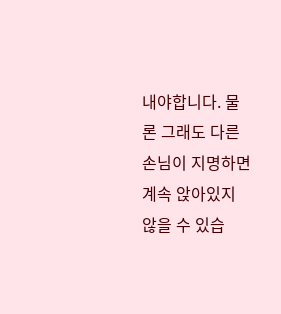내야합니다. 물론 그래도 다른 손님이 지명하면 계속 앉아있지 않을 수 있습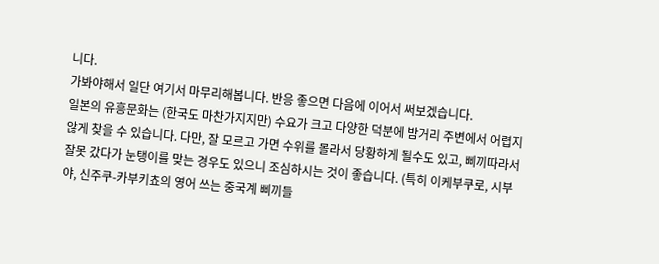니다.
가봐야해서 일단 여기서 마무리해봅니다. 반응 좋으면 다음에 이어서 써보겠습니다.
일본의 유흥문화는 (한국도 마찬가지지만) 수요가 크고 다양한 덕분에 밤거리 주변에서 어렵지 않게 찾을 수 있습니다. 다만, 잘 모르고 가면 수위를 몰라서 당황하게 될수도 있고, 삐끼따라서 잘못 갔다가 눈탱이를 맞는 경우도 있으니 조심하시는 것이 좋습니다. (특히 이케부쿠로, 시부야, 신주쿠-카부키쵸의 영어 쓰는 중국계 삐끼들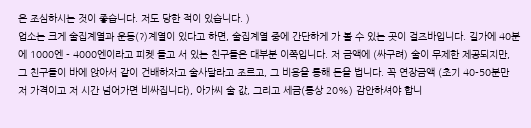은 조심하시는 것이 좋습니다. 저도 당한 적이 있습니다. )
업소는 크게 술집계열과 운동(?)계열이 있다고 하면, 술집계열 중에 간단하게 가 볼 수 있는 곳이 걸즈바입니다. 길가에 40분에 1000엔 - 4000엔이라고 피켓 들고 서 있는 친구들은 대부분 이쪽입니다. 저 금액에 (싸구려) 술이 무제한 제공되지만, 그 친구들이 바에 앉아서 같이 건배하자고 술사달라고 조르고, 그 비용을 통해 돈을 법니다. 꼭 연장금액 (초기 40-50분만 저 가격이고 저 시간 넘어가면 비싸집니다), 아가씨 술 값, 그리고 세금(통상 20%) 감안하셔야 합니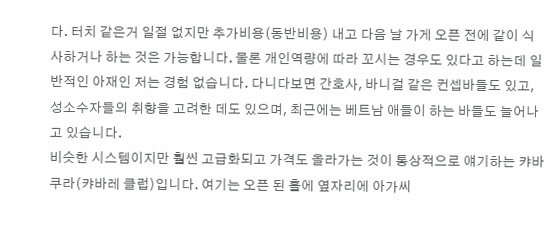다. 터치 같은거 일절 없지만 추가비용(동반비용) 내고 다음 날 가게 오픈 전에 같이 식사하거나 하는 것은 가능합니다. 물론 개인역량에 따라 꼬시는 경우도 있다고 하는데 일반적인 아재인 저는 경험 없습니다. 다니다보면 간호사, 바니걸 같은 컨셉바들도 있고, 성소수자들의 취향을 고려한 데도 있으며, 최근에는 베트남 애들이 하는 바들도 늘어나고 있습니다.
비슷한 시스템이지만 훨씬 고급화되고 가격도 올라가는 것이 통상적으로 얘기하는 캬바쿠라(캬바레 클럽)입니다. 여기는 오픈 된 홀에 옆자리에 아가씨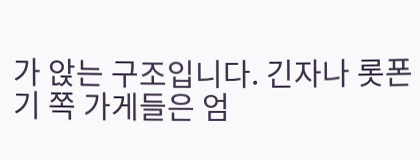가 앉는 구조입니다. 긴자나 롯폰기 쪽 가게들은 엄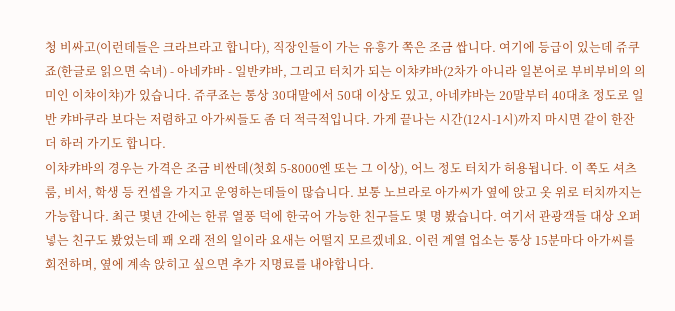청 비싸고(이런데들은 크라브라고 합니다), 직장인들이 가는 유흥가 쪽은 조금 쌉니다. 여기에 등급이 있는데 쥬쿠죠(한글로 읽으면 숙녀) - 아네캬바 - 일반캬바, 그리고 터치가 되는 이챠캬바(2차가 아니라 일본어로 부비부비의 의미인 이챠이챠)가 있습니다. 쥬쿠죠는 통상 30대말에서 50대 이상도 있고, 아네캬바는 20말부터 40대초 정도로 일반 캬바쿠라 보다는 저렴하고 아가씨들도 좀 더 적극적입니다. 가게 끝나는 시간(12시-1시)까지 마시면 같이 한잔 더 하러 가기도 합니다.
이챠캬바의 경우는 가격은 조금 비싼데(첫회 5-8000엔 또는 그 이상), 어느 정도 터치가 허용됩니다. 이 쪽도 셔츠룸, 비서, 학생 등 컨셉을 가지고 운영하는데들이 많습니다. 보통 노브라로 아가씨가 옆에 앉고 옷 위로 터치까지는 가능합니다. 최근 몇년 간에는 한류 열풍 덕에 한국어 가능한 친구들도 몇 명 봤습니다. 여기서 관광객들 대상 오퍼 넣는 친구도 봤었는데 꽤 오래 전의 일이라 요새는 어떨지 모르겠네요. 이런 계열 업소는 통상 15분마다 아가씨를 회전하며, 옆에 계속 앉히고 싶으면 추가 지명료를 내야합니다.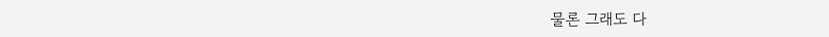물론 그래도 다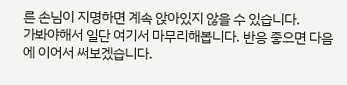른 손님이 지명하면 계속 앉아있지 않을 수 있습니다.
가봐야해서 일단 여기서 마무리해봅니다. 반응 좋으면 다음에 이어서 써보겠습니다.